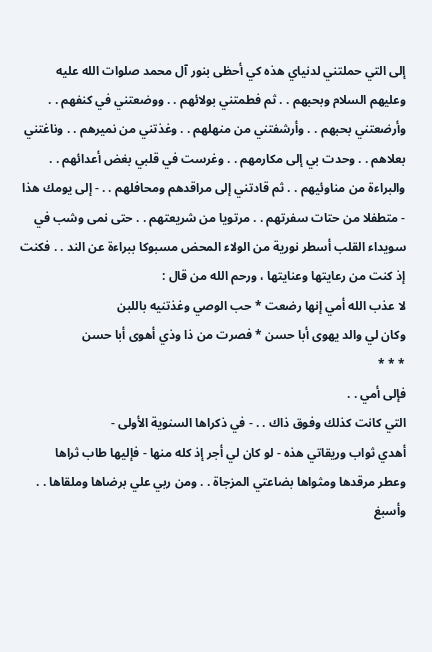إلى التي حملتني لدنياي هذه كي أحظى بنور آل محمد صلوات الله عليه
وعليهم السلام وبحبهم . . ثم فطمتني بولائهم . . ووضعتني في كنفهم . .
وأرضعتني بحبهم . . وأرشفتني من منهلهم . . وغذتني من نميرهم . . وناغتني
بعلاهم . . وحدت بي إلى مكارمهم . . وغرست في قلبي بغض أعدائهم . .
والبراءة من مناوئيهم . . ثم قادتني إلى مراقدهم ومحافلهم . . - إلى يومك هذا
- متطفلا من حتات سفرتهم . . مرتويا من شريعتهم . . حتى نمى وشب في
سويداء القلب أسطر نورية من الولاء المحض مسبوكا ببراءة عن الند . . فكنت
إذ كنت من رعايتها وعنايتها ، ورحم الله من قال :
لا عذب الله أمي إنها رضعت * حب الوصي وغذتنيه باللبن
وكان لي والد يهوى أبا حسن * فصرت من ذا وذي أهوى أبا حسن
* * *
فإلى أمي . .
التي كانت كذلك وفوق ذاك . . - في ذكراها السنوية الأولى -
أهدي ثواب وريقاتي هذه - لو كان لي أجر إذ كله منها - فإليها طاب ثراها
وعطر مرقدها ومثواها بضاعتي المزجاة . . ومن ربي علي برضاها وملقاها . .
وأسبغ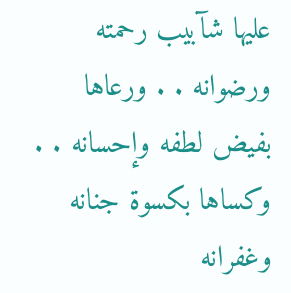عليها شآبيب رحمته ورضوانه . . ورعاها بفيض لطفه وإحسانه . .
وكساها بكسوة جنانه وغفرانه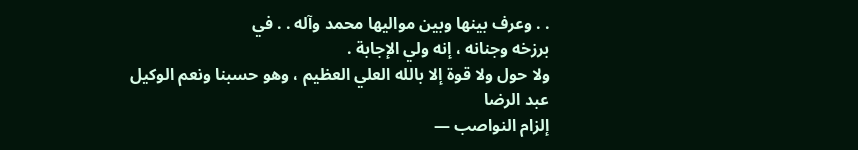. . وعرف بينها وبين مواليها محمد وآله . . في
برزخه وجنانه ، إنه ولي الإجابة .
ولا حول ولا قوة إلا بالله العلي العظيم ، وهو حسبنا ونعم الوكيل
عبد الرضا
إلزام النواصب —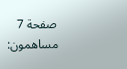صفحة 7
مساهمون: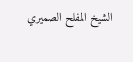الشيخ المفلح الصميري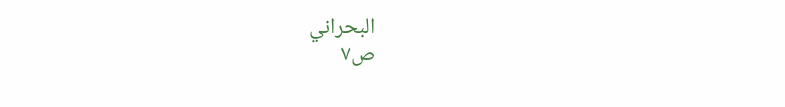البحراني
ص٧